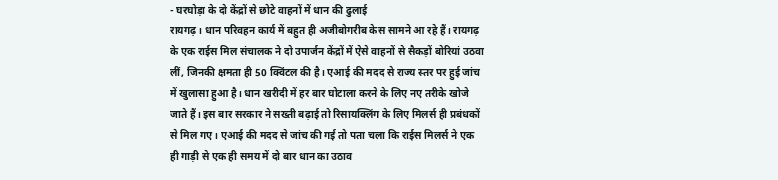- घरघोड़ा के दो केंद्रों से छोटे वाहनों में धान की ढुलाई
रायगढ़। धान परिवहन कार्य में बहुत ही अजीबोगरीब केस सामने आ रहे हैं। रायगढ़ के एक राईस मिल संचालक ने दो उपार्जन केंद्रों में ऐसे वाहनों से सैकड़ों बोरियां उठवा लीं, जिनकी क्षमता ही 50 क्विंटल की है। एआई की मदद से राज्य स्तर पर हुई जांच में खुलासा हुआ है। धान खरीदी में हर बार घोटाला करने के लिए नए तरीके खोजे जाते हैं। इस बार सरकार ने सख्ती बढ़ाई तो रिसायक्लिंग के लिए मिलर्स ही प्रबंधकों से मिल गए। एआई की मदद से जांच की गई तो पता चला कि राईस मिलर्स ने एक ही गाड़ी से एक ही समय में दो बार धान का उठाव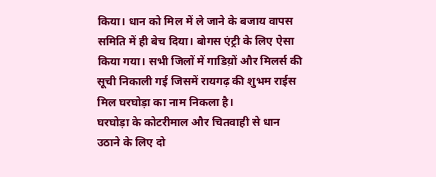किया। धान को मिल में ले जाने के बजाय वापस समिति में ही बेच दिया। बोगस एंट्री के लिए ऐसा किया गया। सभी जिलों में गाडिय़ों और मिलर्स की सूची निकाली गई जिसमें रायगढ़ की शुभम राईस मिल घरघोड़ा का नाम निकला है।
घरघोड़ा के कोटरीमाल और चितवाही से धान उठाने के लिए दो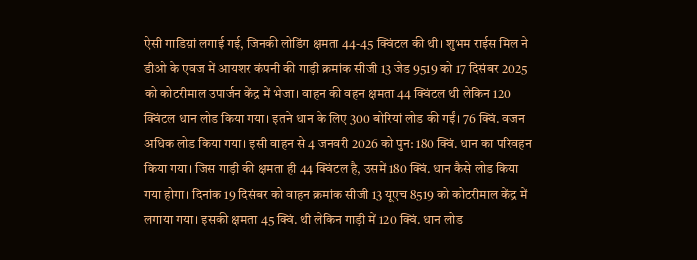ऐसी गाडिय़ां लगाई गई, जिनकी लोडिंग क्षमता 44-45 क्विंटल की थी। शुभम राईस मिल ने डीओ के एवज में आयशर कंपनी की गाड़ी क्रमांक सीजी 13 जेड 9519 को 17 दिसंबर 2025 को कोटरीमाल उपार्जन केंद्र में भेजा। वाहन की वहन क्षमता 44 क्विंटल थी लेकिन 120 क्विंटल धान लोड किया गया। इतने धान के लिए 300 बोरियां लोड की गईं। 76 क्विं. वजन अधिक लोड किया गया। इसी वाहन से 4 जनवरी 2026 को पुन: 180 क्विं. धान का परिवहन किया गया। जिस गाड़ी की क्षमता ही 44 क्विंटल है, उसमें 180 क्विं. धान कैसे लोड किया गया होगा। दिनांक 19 दिसंबर को वाहन क्रमांक सीजी 13 यूएच 8519 को कोटरीमाल केंद्र में लगाया गया। इसकी क्षमता 45 क्विं. थी लेकिन गाड़ी में 120 क्विं. धान लोड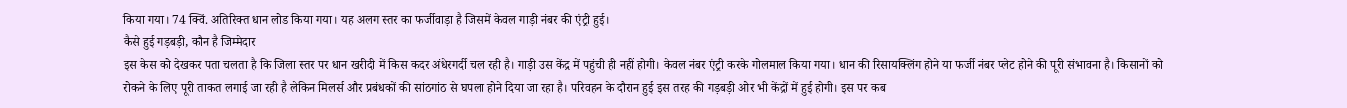किया गया। 74 क्विं. अतिरिक्त धान लोड किया गया। यह अलग स्तर का फर्जीवाड़ा है जिसमें केवल गाड़ी नंबर की एंट्री हुई।
कैसे हुई गड़बड़ी, कौन है जिम्मेदार
इस केस को देखकर पता चलता है कि जिला स्तर पर धान खरीदी में किस कदर अंधेरगर्दी चल रही है। गाड़ी उस केंद्र में पहुंची ही नहीं होगी। केवल नंबर एंट्री करके गोलमाल किया गया। धान की रिसायक्लिंग होने या फर्जी नंबर प्लेट होने की पूरी संभावना है। किसानों को रोकने के लिए पूरी ताकत लगाई जा रही है लेकिन मिलर्स और प्रबंधकों की सांठगांठ से घपला होने दिया जा रहा है। परिवहन के दौरान हुई इस तरह की गड़बड़ी ओर भी केंद्रों में हुई होगी। इस पर कब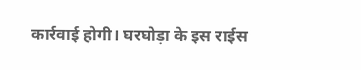कार्रवाई होगी। घरघोड़ा के इस राईस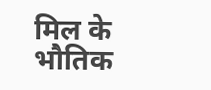मिल के भौतिक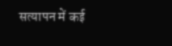सत्यापन में कई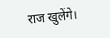राज खुलेंगे।